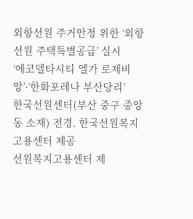외항선원 주거안정 위한 ‘외항선원 주택특별공급’ 실시
‘에코델타시티 엘가 로제비앙’·‘한화포레나 부산당리’
한국선원센터(부산 중구 중앙동 소재) 전경. 한국선원복지고용센터 제공
선원복지고용센터 제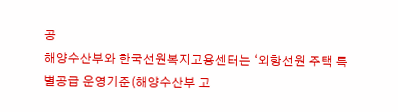공
해양수산부와 한국선원복지고용센터는 ‘외항선원 주택 특별공급 운영기준(해양수산부 고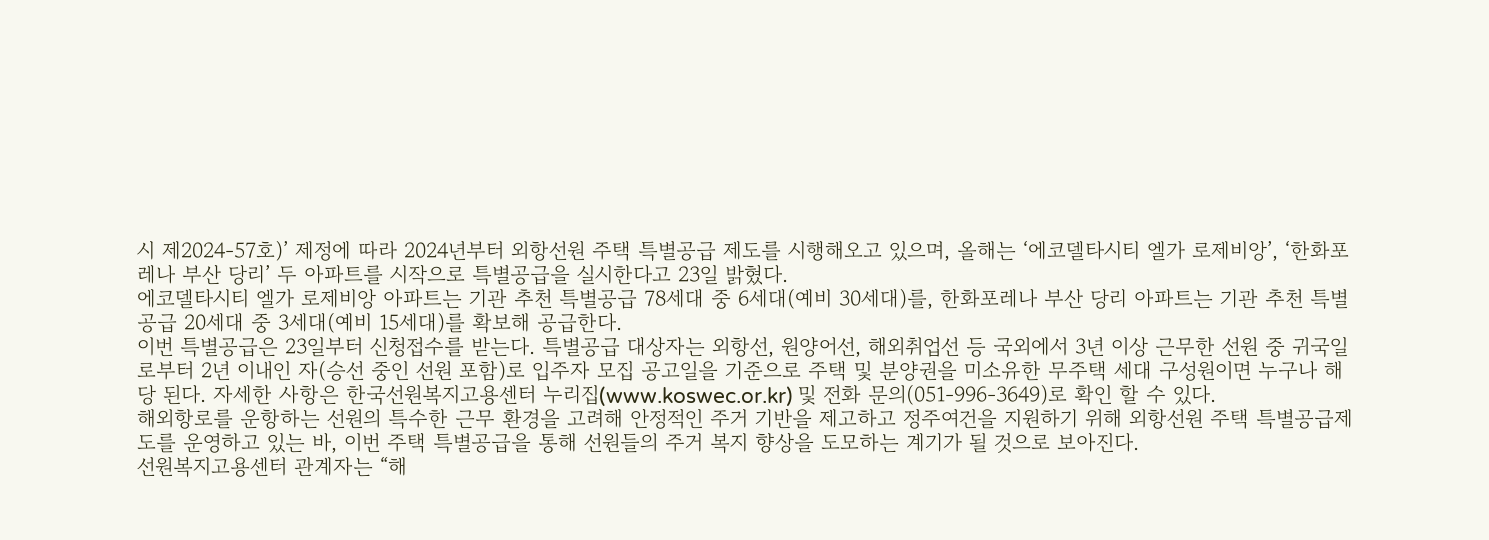시 제2024-57호)’ 제정에 따라 2024년부터 외항선원 주택 특별공급 제도를 시행해오고 있으며, 올해는 ‘에코델타시티 엘가 로제비앙’, ‘한화포레나 부산 당리’ 두 아파트를 시작으로 특별공급을 실시한다고 23일 밝혔다.
에코델타시티 엘가 로제비앙 아파트는 기관 추천 특별공급 78세대 중 6세대(예비 30세대)를, 한화포레나 부산 당리 아파트는 기관 추천 특별공급 20세대 중 3세대(예비 15세대)를 확보해 공급한다.
이번 특별공급은 23일부터 신청접수를 받는다. 특별공급 대상자는 외항선, 원양어선, 해외취업선 등 국외에서 3년 이상 근무한 선원 중 귀국일로부터 2년 이내인 자(승선 중인 선원 포함)로 입주자 모집 공고일을 기준으로 주택 및 분양권을 미소유한 무주택 세대 구성원이면 누구나 해당 된다. 자세한 사항은 한국선원복지고용센터 누리집(www.koswec.or.kr) 및 전화 문의(051-996-3649)로 확인 할 수 있다.
해외항로를 운항하는 선원의 특수한 근무 환경을 고려해 안정적인 주거 기반을 제고하고 정주여건을 지원하기 위해 외항선원 주택 특별공급제도를 운영하고 있는 바, 이번 주택 특별공급을 통해 선원들의 주거 복지 향상을 도모하는 계기가 될 것으로 보아진다.
선원복지고용센터 관계자는 “해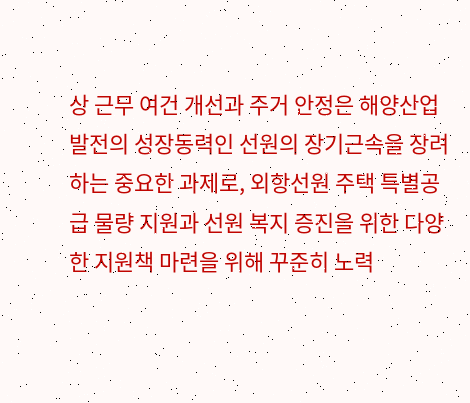상 근무 여건 개선과 주거 안정은 해양산업 발전의 성장동력인 선원의 장기근속을 장려하는 중요한 과제로, 외항선원 주택 특별공급 물량 지원과 선원 복지 증진을 위한 다양한 지원책 마련을 위해 꾸준히 노력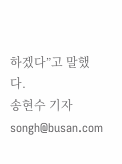하겠다”고 말했다.
송현수 기자 songh@busan.com